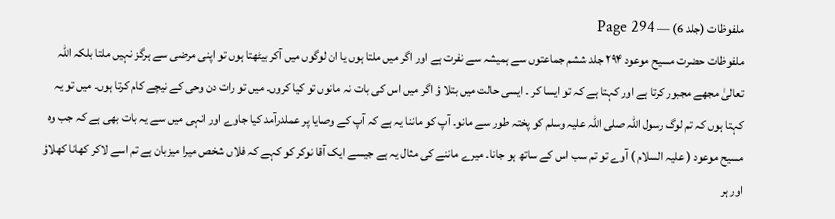ملفوظات (جلد 6) — Page 294
ملفوظات حضرت مسیح موعود ۲۹۴ جلد ششم جماعتوں سے ہمیشہ سے نفرت ہے اور اگر میں ملتا ہوں یا ان لوگوں میں آکر بیٹھتا ہوں تو اپنی مرضی سے ہرگز نہیں ملتا بلکہ اللہ تعالیٰ مجھے مجبور کرتا ہے اور کہتا ہے کہ تو ایسا کر ۔ ایسی حالت میں بتلا ؤ اگر میں اس کی بات نہ مانوں تو کیا کروں۔ میں تو رات دن وحی کے نیچے کام کرتا ہوں۔ میں تو یہ کہتا ہوں کہ تم لوگ رسول اللہ صلی اللہ علیہ وسلم کو پختہ طور سے مانو۔ آپ کو ماننا یہ ہے کہ آپ کے وصایا پر عملدرآمد کیا جاوے اور انہی میں سے یہ بات بھی ہے کہ جب وہ مسیح موعود ( علیہ السلام ) آوے تو تم سب اس کے ساتھ ہو جانا۔ میرے ماننے کی مثال یہ ہے جیسے ایک آقا نوکر کو کہے کہ فلاں شخص میرا میزبان ہے تم اسے لاکر کھانا کھلاؤ اور ہر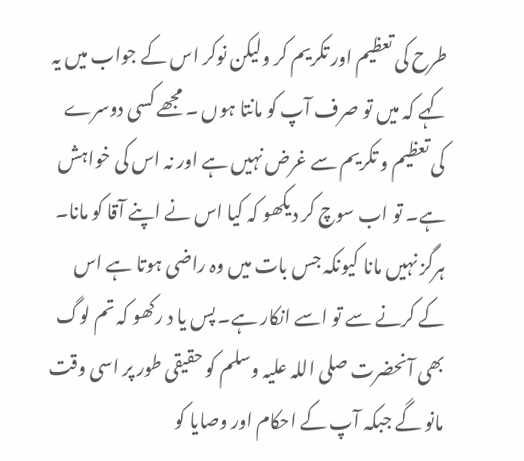طرح کی تعظیم اور تکریم کر ولیکن نوکر اس کے جواب میں یہ کہے کہ میں تو صرف آپ کو مانتا ہوں ۔ مجھے کسی دوسرے کی تعظیم و تکریم سے غرض نہیں ہے اور نہ اس کی خواہش ہے۔ تو اب سوچ کر دیکھو کہ کیا اس نے اپنے آقا کو مانا۔ ہرگز نہیں مانا کیونکہ جس بات میں وہ راضی ہوتا ہے اس کے کرنے سے تو اسے انکار ہے۔ پس یا د رکھو کہ تم لوگ بھی آنحضرت صلی اللہ علیہ وسلم کو حقیقی طور پر اسی وقت مانو گے جبکہ آپ کے احکام اور وصایا کو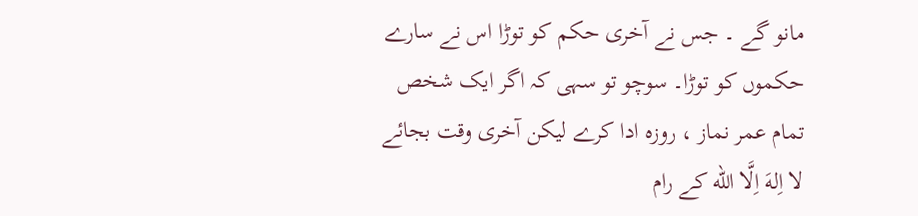مانو گے ۔ جس نے آخری حکم کو توڑا اس نے سارے حکموں کو توڑا۔ سوچو تو سہی کہ اگر ایک شخص تمام عمر نماز ، روزہ ادا کرے لیکن آخری وقت بجائے لا اِلهَ اِلَّا الله کے رام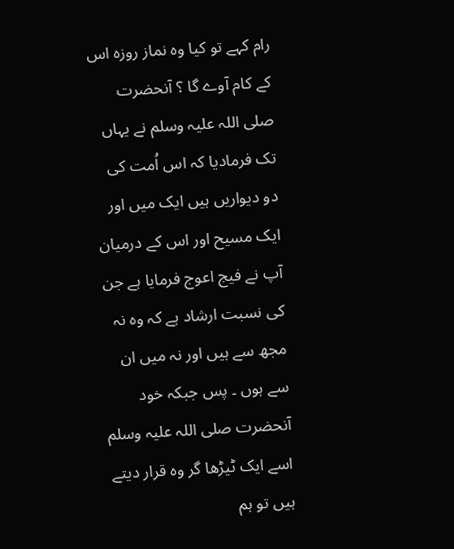رام کہے تو کیا وہ نماز روزہ اس کے کام آوے گا ؟ آنحضرت صلی اللہ علیہ وسلم نے یہاں تک فرمادیا کہ اس اُمت کی دو دیواریں ہیں ایک میں اور ایک مسیح اور اس کے درمیان آپ نے فیج اعوج فرمایا ہے جن کی نسبت ارشاد ہے کہ وہ نہ مجھ سے ہیں اور نہ میں ان سے ہوں ۔ پس جبکہ خود آنحضرت صلی اللہ علیہ وسلم اسے ایک ٹیڑھا گر وہ قرار دیتے ہیں تو ہم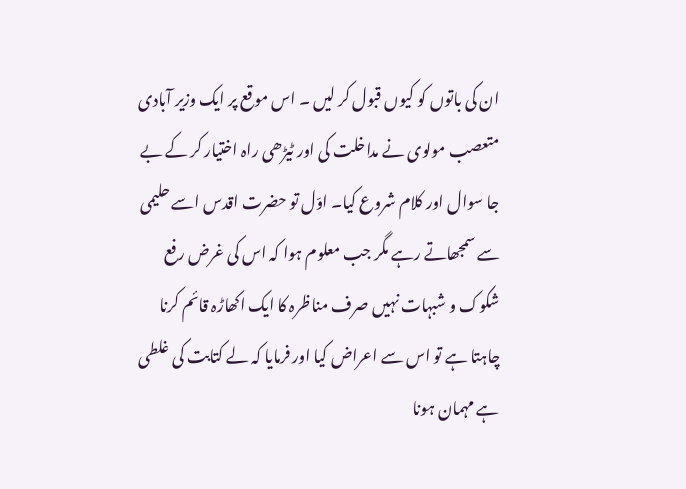ان کی باتوں کو کیوں قبول کر لیں ۔ اس موقع پر ایک وزیر آبادی متعصب مولوی نے مداخلت کی اور ٹیڑھی راہ اختیار کر کے بے جا سوال اور کلام شروع کیا۔ اوّل تو حضرت اقدس اسے حلیمی سے سمجھاتے رہے مگر جب معلوم ہوا کہ اس کی غرض رفع شکوک و شبہات نہیں صرف مناظرہ کا ایک اکھاڑہ قائم کرنا چاہتا ہے تو اس سے اعراض کیا اور فرمایا کہ لے کتابت کی غلطی ہے مہمان ہونا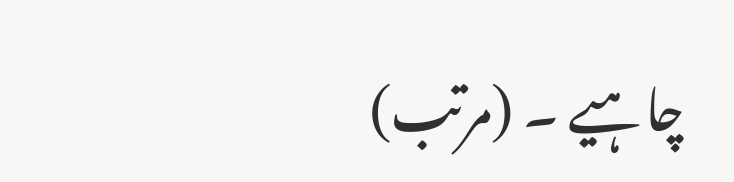چاہیے ۔ (مرتب)